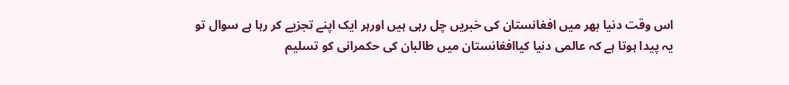اس وقت دنیا بھر میں افغانستان کی خبریں چل رہی ہیں اورہر ایک اپنے تجزیے کر رہا ہے سوال تو یہ پیدا ہوتا ہے کہ عالمی دنیا کیاافغانستان میں طالبان کی حکمرانی کو تسلیم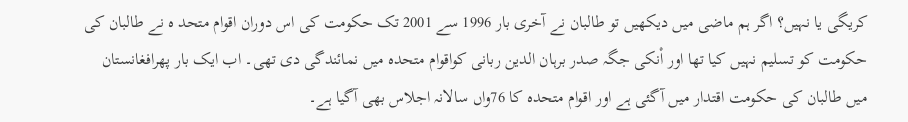کریگی یا نہیں؟ اگر ہم ماضی میں دیکھیں تو طالبان نے آخری بار 1996 سے 2001 تک حکومت کی اس دوران اقوام متحد ہ نے طالبان کی حکومت کو تسلیم نہیں کیا تھا اور اْنکی جگہ صدر برہان الدین ربانی کواقوام متحدہ میں نمائندگی دی تھی۔ اب ایک بار پھرافغانستان میں طالبان کی حکومت اقتدار میں آگئی ہے اور اقوام متحدہ کا 76واں سالانہ اجلاس بھی آگیا ہے۔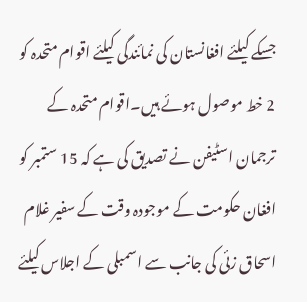جسکے کیلئے افغانستان کی نمائندگی کیلئے اقوام متحدہ کو 2 خط موصول ہوئے ہیں۔اقوام متحدہ کے ترجمان اسٹیفن نے تصدیق کی ہے کہ 15 ستمبر کو افغان حکومت کے موجودہ وقت کے سفیر غلام اسحاق زئی کی جانب سے اسمبلی کے اجلاس کیلئے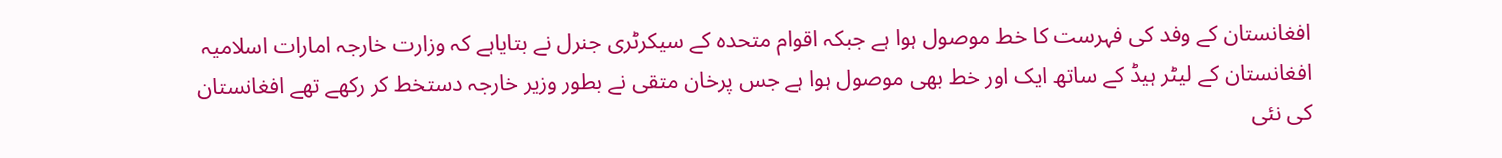افغانستان کے وفد کی فہرست کا خط موصول ہوا ہے جبکہ اقوام متحدہ کے سیکرٹری جنرل نے بتایاہے کہ وزارت خارجہ امارات اسلامیہ افغانستان کے لیٹر ہیڈ کے ساتھ ایک اور خط بھی موصول ہوا ہے جس پرخان متقی نے بطور وزیر خارجہ دستخط کر رکھے تھے افغانستان کی نئی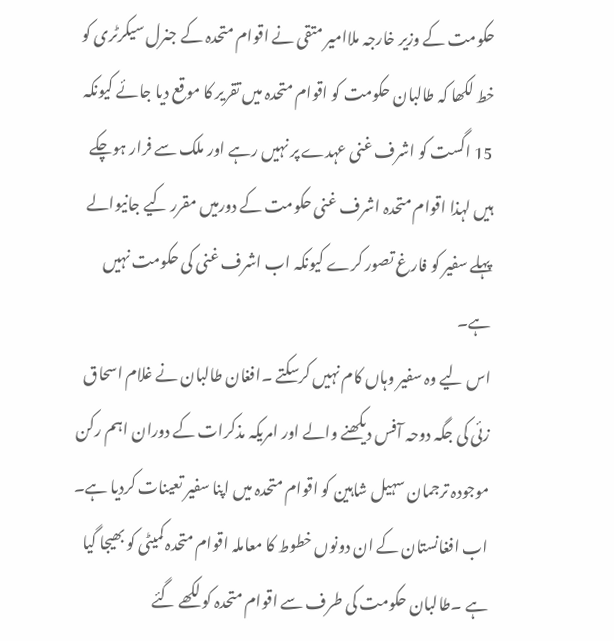حکومت کے وزیر خارجہ ملاامیر متقی نے اقوام متحدہ کے جنرل سیکرٹری کو خط لکھا کہ طالبان حکومت کو اقوام متحدہ میں تقریر کا موقع دیا جائے کیونکہ 15 اگست کو اشرف غنی عہدے پر نہیں رہے اور ملک سے فرار ہوچکے ہیں لہذا اقوام متحدہ اشرف غنی حکومت کے دورمیں مقرر کیے جانیوالے پہلے سفیر کو فارغ تصور کرے کیونکہ اب اشرف غنی کی حکومت نہیں ہے۔
اس لیے وہ سفیر وہاں کام نہیں کرسکتے ۔افغان طالبان نے غلام اسحاق زئی کی جگہ دوحہ آفس دیکھنے والے اور امریکہ مذکرات کے دوران اہم رکن موجودہ ترجمان سہیل شاہین کو اقوام متحدہ میں اپنا سفیر تعینات کردیا ہے۔ اب افغانستان کے ان دونوں خطوط کا معاملہ اقوام متحدہ کمیٹی کو بھیجا گیا ہے ۔طالبان حکومت کی طرف سے اقوام متحدہ کو لکھے گئے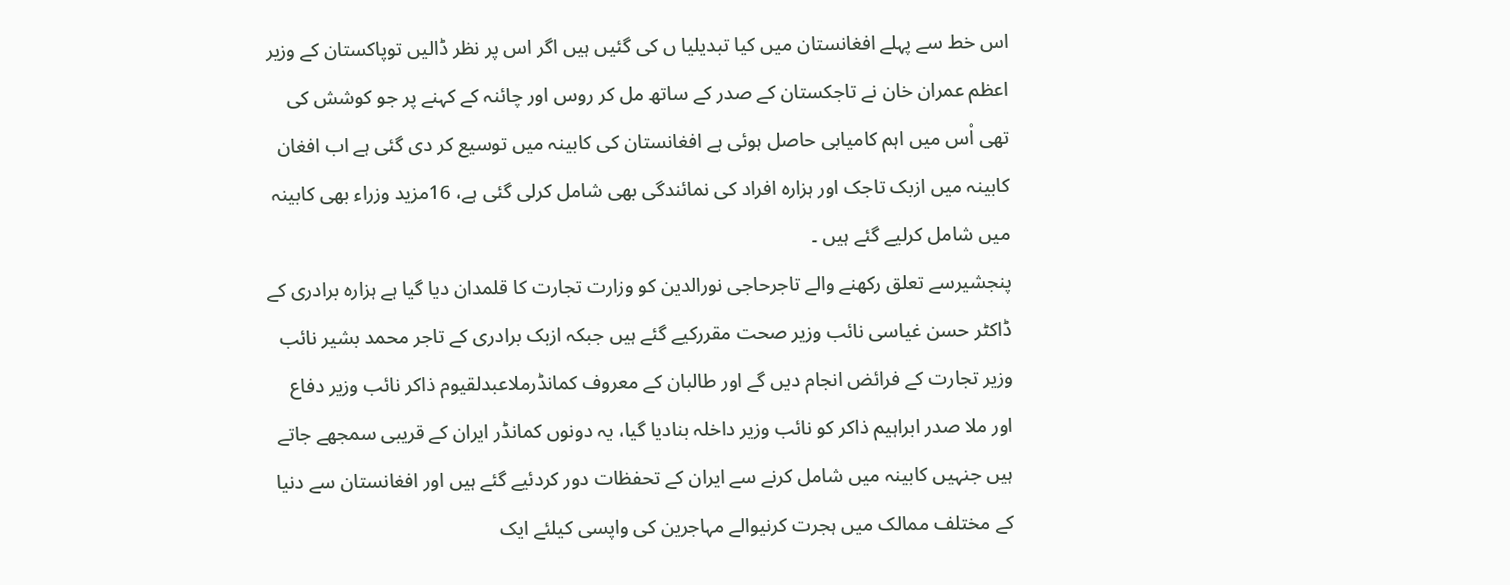اس خط سے پہلے افغانستان میں کیا تبدیلیا ں کی گئیں ہیں اگر اس پر نظر ڈالیں توپاکستان کے وزیر اعظم عمران خان نے تاجکستان کے صدر کے ساتھ مل کر روس اور چائنہ کے کہنے پر جو کوشش کی تھی اْس میں اہم کامیابی حاصل ہوئی ہے افغانستان کی کابینہ میں توسیع کر دی گئی ہے اب افغان کابینہ میں ازبک تاجک اور ہزارہ افراد کی نمائندگی بھی شامل کرلی گئی ہے، 16مزید وزراء بھی کابینہ میں شامل کرلیے گئے ہیں ۔
پنجشیرسے تعلق رکھنے والے تاجرحاجی نورالدین کو وزارت تجارت کا قلمدان دیا گیا ہے ہزارہ برادری کے ڈاکٹر حسن غیاسی نائب وزیر صحت مقررکیے گئے ہیں جبکہ ازبک برادری کے تاجر محمد بشیر نائب وزیر تجارت کے فرائض انجام دیں گے اور طالبان کے معروف کمانڈرملاعبدلقیوم ذاکر نائب وزیر دفاع اور ملا صدر ابراہیم ذاکر کو نائب وزیر داخلہ بنادیا گیا، یہ دونوں کمانڈر ایران کے قریبی سمجھے جاتے ہیں جنہیں کابینہ میں شامل کرنے سے ایران کے تحفظات دور کردئیے گئے ہیں اور افغانستان سے دنیا کے مختلف ممالک میں ہجرت کرنیوالے مہاجرین کی واپسی کیلئے ایک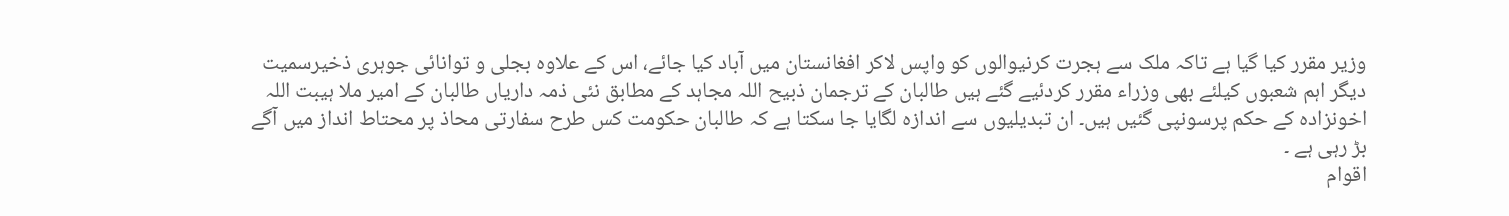وزیر مقرر کیا گیا ہے تاکہ ملک سے ہجرت کرنیوالوں کو واپس لاکر افغانستان میں آباد کیا جائے، اس کے علاوہ بجلی و توانائی جوہری ذخیرسمیت دیگر اہم شعبوں کیلئے بھی وزراء مقرر کردئیے گئے ہیں طالبان کے ترجمان ذبیح اللہ مجاہد کے مطابق نئی ذمہ داریاں طالبان کے امیر ملا ہیبت اللہ اخونزادہ کے حکم پرسونپی گئیں ہیں۔ ان تبدیلیوں سے اندازہ لگایا جا سکتا ہے کہ طالبان حکومت کس طرح سفارتی محاذ پر محتاط انداز میں آگے بڑ رہی ہے ۔
اقوام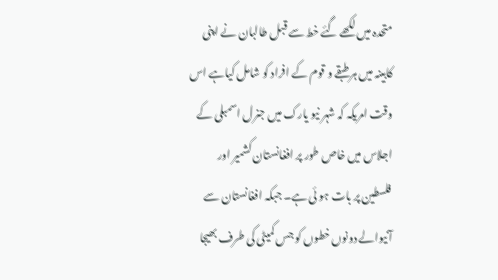متحدہ میں لکھے گئے خط سے قبل طالبان نے اپنی کابینہ میں ہر طبقے و قوم کے افراد کو شامل کیاہے اس وقت امریکہ کہ شہر نیو یارک میں جنرل اسمبلی کے اجلاس میں خاص طور پر افغانستان کشمیر اور فلسطین پر بات ہو ئی ہے۔ جبکہ افغانستان سے آنیوالے دونوں خطوں کو جس کمیٹی کی طرف بھیجا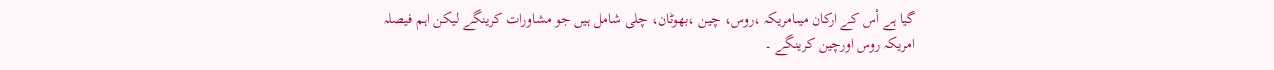گیا ہے اْس کے ارکان میںامریکہ ،روس، چین ،بھوٹان، چلی شامل ہیں جو مشاورات کرینگے لیکن اہم فیصلہ امریکہ روس اورچین کرینگے ۔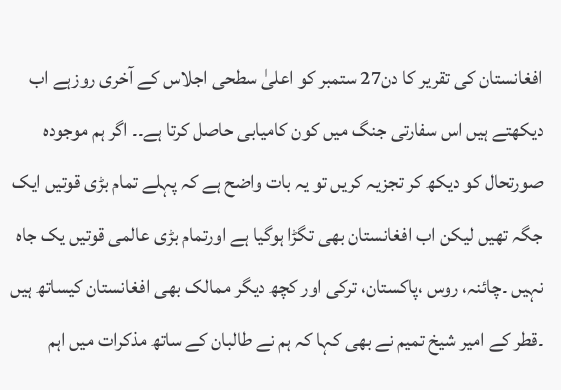افغانستان کی تقریر کا دن27 ستمبر کو اعلیٰ سطحی اجلاس کے آخری روزہے اب دیکھتے ہیں اس سفارتی جنگ میں کون کامیابی حاصل کرتا ہے۔۔ اگر ہم موجودہ صورتحال کو دیکھ کر تجزیہ کریں تو یہ بات واضح ہے کہ پہلے تمام بڑی قوتیں ایک جگہ تھیں لیکن اب افغانستان بھی تگڑا ہوگیا ہے اورتمام بڑی عالمی قوتیں یک جاہ نہیں ۔چائنہ، روس ،پاکستان، ترکی اور کچھ دیگر ممالک بھی افغانستان کیساتھ ہیں ۔قطر کے امیر شیخ تمیم نے بھی کہا کہ ہم نے طالبان کے ساتھ مذکرات میں اہم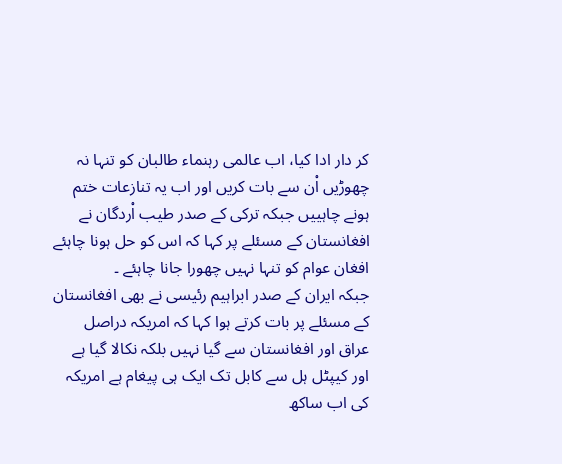کر دار ادا کیا، اب عالمی رہنماء طالبان کو تنہا نہ چھوڑیں اْن سے بات کریں اور اب یہ تنازعات ختم ہونے چاہییں جبکہ ترکی کے صدر طیب اْردگان نے افغانستان کے مسئلے پر کہا کہ اس کو حل ہونا چاہئے افغان عوام کو تنہا نہیں چھورا جانا چاہئے ۔
جبکہ ایران کے صدر ابراہیم رئیسی نے بھی افغانستان کے مسئلے پر بات کرتے ہوا کہا کہ امریکہ دراصل عراق اور افغانستان سے گیا نہیں بلکہ نکالا گیا ہے اور کیپٹل ہل سے کابل تک ایک ہی پیغام ہے امریکہ کی اب ساکھ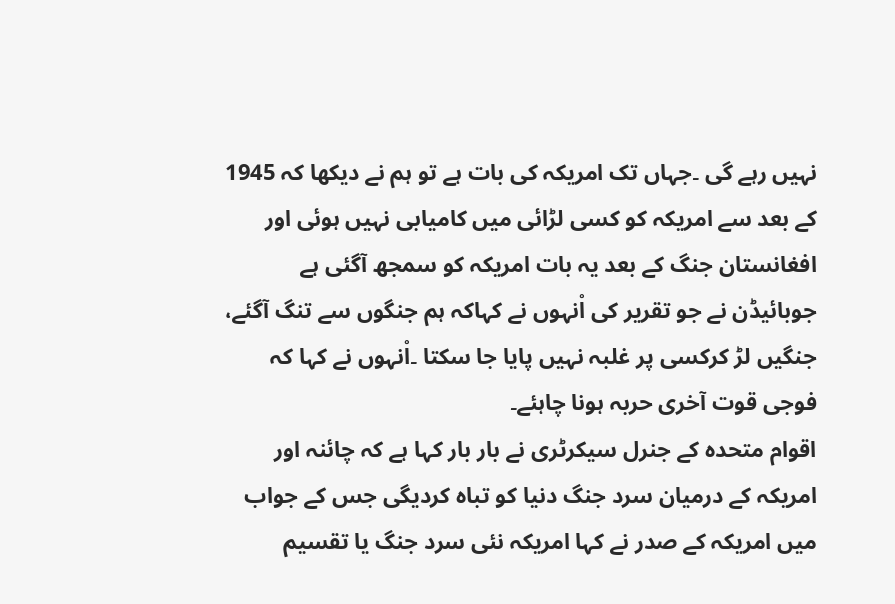نہیں رہے گی ۔جہاں تک امریکہ کی بات ہے تو ہم نے دیکھا کہ 1945 کے بعد سے امریکہ کو کسی لڑائی میں کامیابی نہیں ہوئی اور افغانستان جنگ کے بعد یہ بات امریکہ کو سمجھ آگئی ہے جوبائیڈن نے جو تقریر کی اْنہوں نے کہاکہ ہم جنگوں سے تنگ آگئے، جنگیں لڑ کرکسی پر غلبہ نہیں پایا جا سکتا ۔اْنہوں نے کہا کہ فوجی قوت آخری حربہ ہونا چاہئے۔
اقوام متحدہ کے جنرل سیکرٹری نے بار بار کہا ہے کہ چائنہ اور امریکہ کے درمیان سرد جنگ دنیا کو تباہ کردیگی جس کے جواب میں امریکہ کے صدر نے کہا امریکہ نئی سرد جنگ یا تقسیم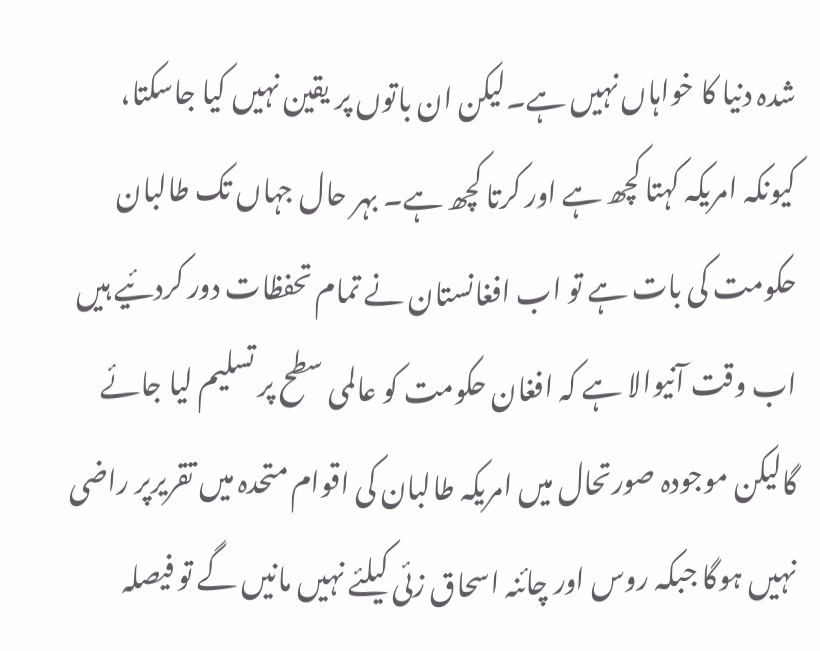شدہ دنیا کا خواہاں نہیں ہے۔لیکن ان باتوں پر یقین نہیں کیا جاسکتا، کیونکہ امریکہ کہتا کچھ ہے اور کرتا کچھ ہے۔ بہر حال جہاں تک طالبان حکومت کی بات ہے تو اب افغانستان نے تمام تحفظات دور کردئیے ہیں اب وقت آنیوالا ہے کہ افغان حکومت کو عالمی سطح پر تسلیم لیا جائے گالیکن موجودہ صورتحال میں امریکہ طالبان کی اقوام متحدہ میں تقریرپر راضی نہیں ہوگا جبکہ روس اور چائنہ اسحاق زئی کیلئے نہیں مانیں گے تو فیصلہ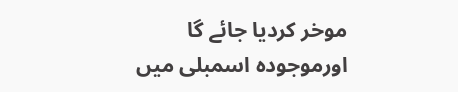موخر کردیا جائے گا اورموجودہ اسمبلی میں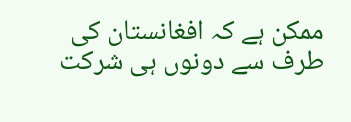ممکن ہے کہ افغانستان کی طرف سے دونوں ہی شرکت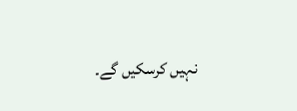نہیں کرسکیں گے۔